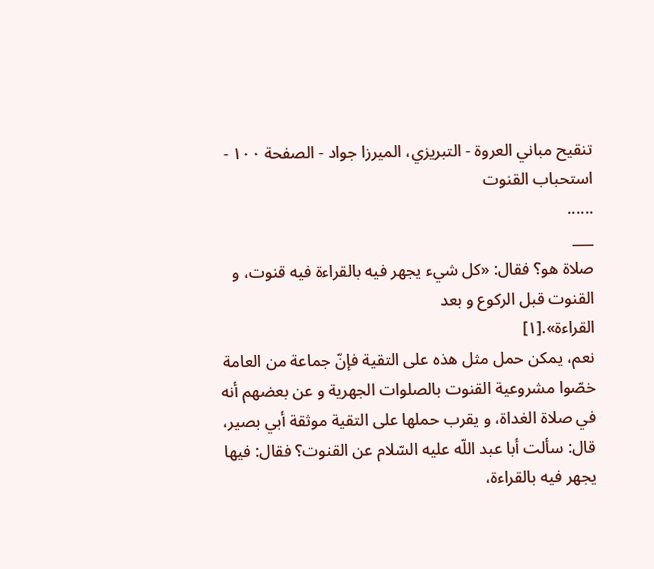تنقيح مباني العروة - التبريزي، الميرزا جواد - الصفحة ١٠٠ - استحباب القنوت
......
___
صلاة هو؟ فقال: «كل شيء يجهر فيه بالقراءة فيه قنوت، و القنوت قبل الركوع و بعد
القراءة».[١]
نعم، يمكن حمل مثل هذه على التقية فإنّ جماعة من العامة خصّوا مشروعية القنوت بالصلوات الجهرية و عن بعضهم أنه في صلاة الغداة، و يقرب حملها على التقية موثقة أبي بصير، قال: سألت أبا عبد اللّه عليه السّلام عن القنوت؟ فقال: فيها يجهر فيه بالقراءة،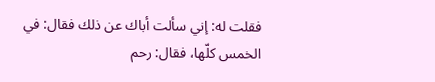فقلت له: إني سألت أباك عن ذلك فقال: في الخمس كلّها، فقال: رحم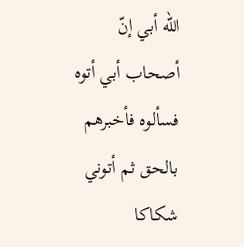اللّه أبي إنّ أصحاب أبي أتوه فسألوه فأخبرهم بالحق ثم أتوني شكاكا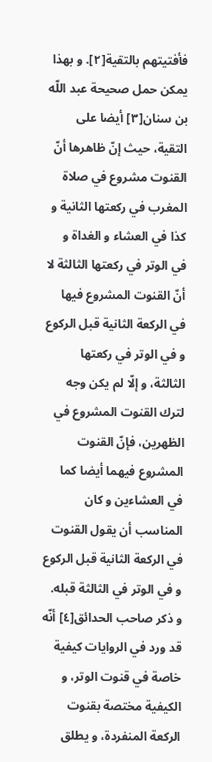فأفتيتهم بالتقية[٢]. و بهذا يمكن حمل صحيحة عبد اللّه بن سنان[٣] أيضا على التقية، حيث إنّ ظاهرها أنّ القنوت مشروع في صلاة المغرب في ركعتها الثانية و كذا في العشاء و الغداة و في الوتر في ركعتها الثالثة لا أنّ القنوت المشروع فيها في الركعة الثانية قبل الركوع و في الوتر في ركعتها الثالثة، و إلّا لم يكن وجه لترك القنوت المشروع في الظهرين، فإنّ القنوت المشروع فيهما أيضا كما في العشاءين و كان المناسب أن يقول القنوت في الركعة الثانية قبل الركوع و في الوتر في الثالثة قبله.
و ذكر صاحب الحدائق[٤] أنّه قد ورد في الروايات كيفية خاصة في قنوت الوتر، و الكيفية مختصة بقنوت الركعة المنفردة، و يطلق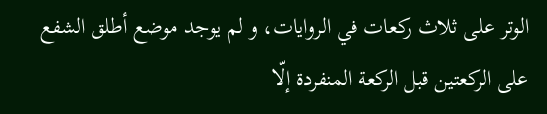الوتر على ثلاث ركعات في الروايات، و لم يوجد موضع أطلق الشفع على الركعتين قبل الركعة المنفردة إلّا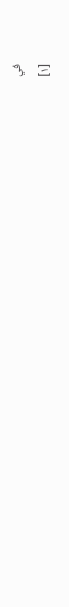في
[١]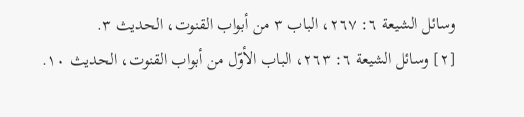وسائل الشيعة ٦: ٢٦٧، الباب ٣ من أبواب القنوت، الحديث ٣.
[٢] وسائل الشيعة ٦: ٢٦٣، الباب الأوّل من أبواب القنوت، الحديث ١٠.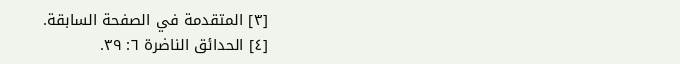[٣] المتقدمة في الصفحة السابقة.
[٤] الحدائق الناضرة ٦: ٣٩.